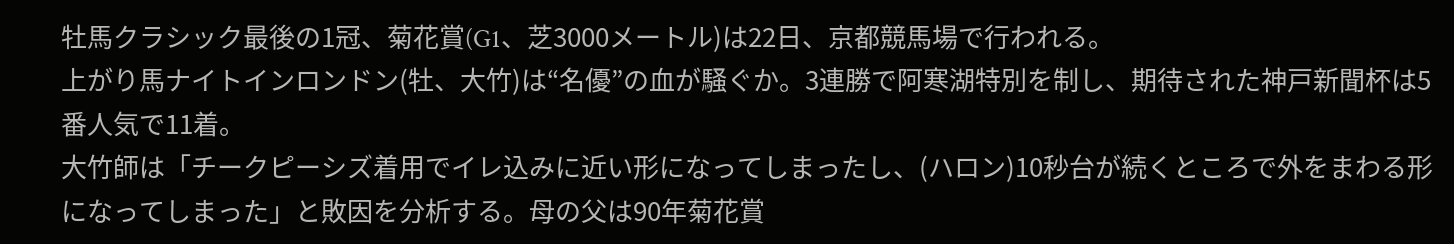牡馬クラシック最後の1冠、菊花賞(G1、芝3000メートル)は22日、京都競馬場で行われる。
上がり馬ナイトインロンドン(牡、大竹)は“名優”の血が騒ぐか。3連勝で阿寒湖特別を制し、期待された神戸新聞杯は5番人気で11着。
大竹師は「チークピーシズ着用でイレ込みに近い形になってしまったし、(ハロン)10秒台が続くところで外をまわる形になってしまった」と敗因を分析する。母の父は90年菊花賞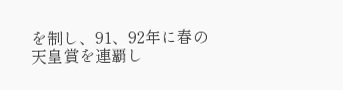を制し、91、92年に春の天皇賞を連覇し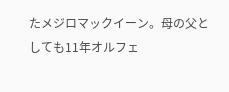たメジロマックイーン。母の父としても11年オルフェ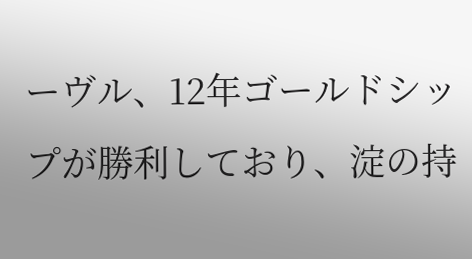ーヴル、12年ゴールドシップが勝利しており、淀の持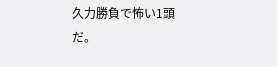久力勝負で怖い1頭だ。